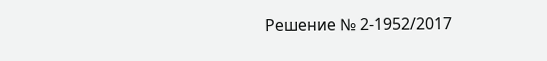Решение № 2-1952/2017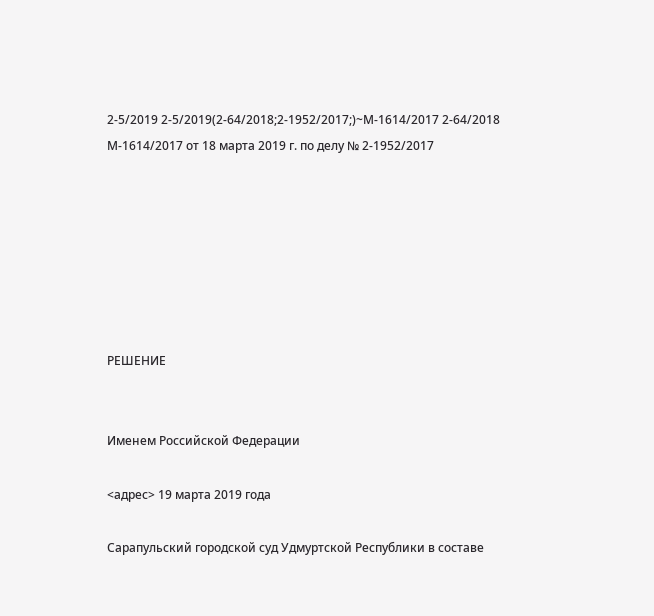2-5/2019 2-5/2019(2-64/2018;2-1952/2017;)~М-1614/2017 2-64/2018 М-1614/2017 от 18 марта 2019 г. по делу № 2-1952/2017







РЕШЕНИЕ


Именем Российской Федерации

<адрес> 19 марта 2019 года

Сарапульский городской суд Удмуртской Республики в составе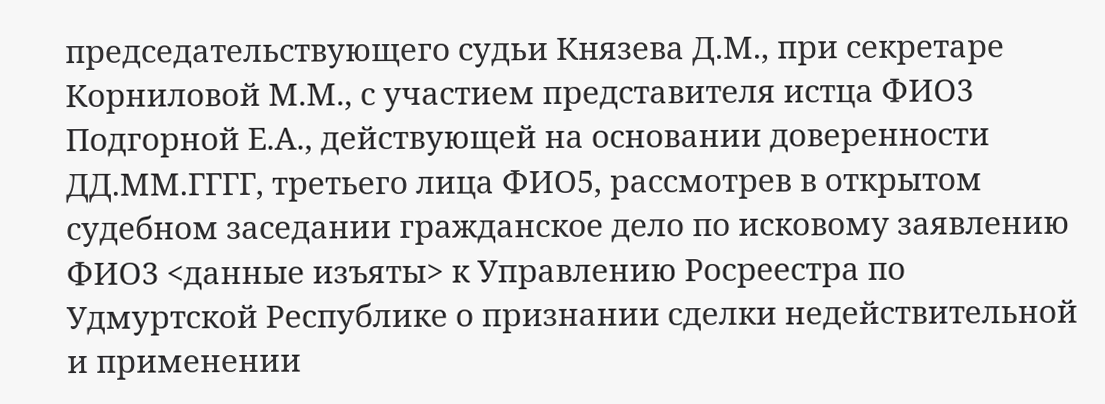председательствующего судьи Князева Д.М., при секретаре Корниловой М.М., с участием представителя истца ФИО3 Подгорной Е.А., действующей на основании доверенности ДД.ММ.ГГГГ, третьего лица ФИО5, рассмотрев в открытом судебном заседании гражданское дело по исковому заявлению ФИО3 <данные изъяты> к Управлению Росреестра по Удмуртской Республике о признании сделки недействительной и применении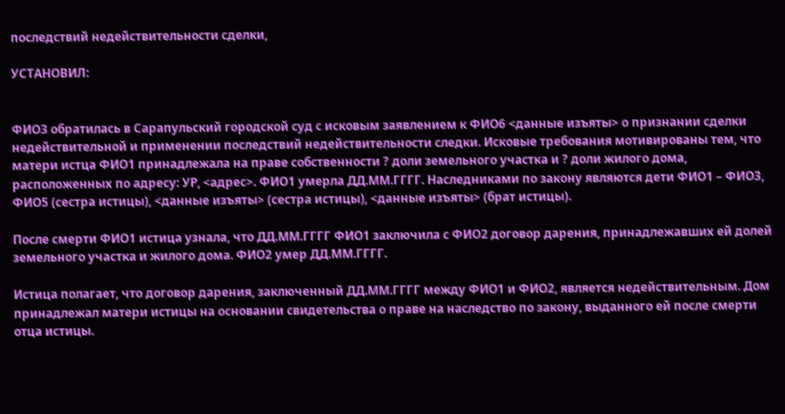последствий недействительности сделки,

УСТАНОВИЛ:


ФИО3 обратилась в Сарапульский городской суд с исковым заявлением к ФИО6 <данные изъяты> о признании сделки недействительной и применении последствий недействительности следки. Исковые требования мотивированы тем, что матери истца ФИО1 принадлежала на праве собственности ? доли земельного участка и ? доли жилого дома, расположенных по адресу: УР, <адрес>. ФИО1 умерла ДД.ММ.ГГГГ. Наследниками по закону являются дети ФИО1 – ФИО3, ФИО5 (сестра истицы), <данные изъяты> (сестра истицы), <данные изъяты> (брат истицы).

После смерти ФИО1 истица узнала, что ДД.ММ.ГГГГ ФИО1 заключила с ФИО2 договор дарения, принадлежавших ей долей земельного участка и жилого дома. ФИО2 умер ДД.ММ.ГГГГ.

Истица полагает, что договор дарения, заключенный ДД.ММ.ГГГГ между ФИО1 и ФИО2, является недействительным. Дом принадлежал матери истицы на основании свидетельства о праве на наследство по закону, выданного ей после смерти отца истицы.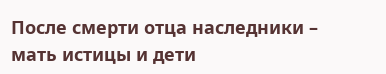После смерти отца наследники – мать истицы и дети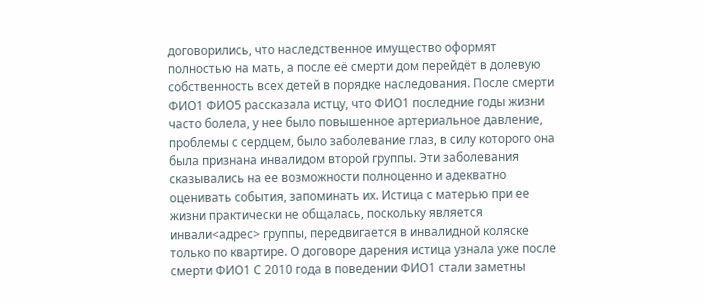договорились, что наследственное имущество оформят полностью на мать, а после её смерти дом перейдёт в долевую собственность всех детей в порядке наследования. После смерти ФИО1 ФИО5 рассказала истцу, что ФИО1 последние годы жизни часто болела, у нее было повышенное артериальное давление, проблемы с сердцем, было заболевание глаз, в силу которого она была признана инвалидом второй группы. Эти заболевания сказывались на ее возможности полноценно и адекватно оценивать события, запоминать их. Истица с матерью при ее жизни практически не общалась, поскольку является инвали<адрес> группы, передвигается в инвалидной коляске только по квартире. О договоре дарения истица узнала уже после смерти ФИО1 С 2010 года в поведении ФИО1 стали заметны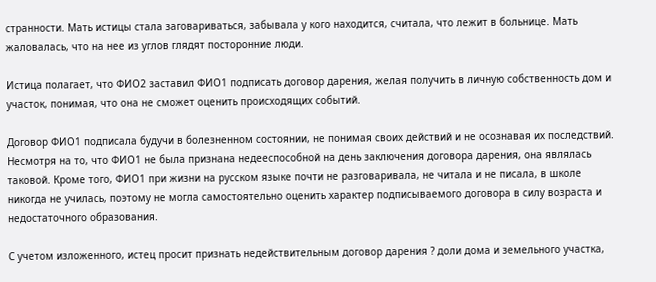странности. Мать истицы стала заговариваться, забывала у кого находится, считала, что лежит в больнице. Мать жаловалась, что на нее из углов глядят посторонние люди.

Истица полагает, что ФИО2 заставил ФИО1 подписать договор дарения, желая получить в личную собственность дом и участок, понимая, что она не сможет оценить происходящих событий.

Договор ФИО1 подписала будучи в болезненном состоянии, не понимая своих действий и не осознавая их последствий. Несмотря на то, что ФИО1 не была признана недееспособной на день заключения договора дарения, она являлась таковой. Кроме того, ФИО1 при жизни на русском языке почти не разговаривала, не читала и не писала, в школе никогда не училась, поэтому не могла самостоятельно оценить характер подписываемого договора в силу возраста и недостаточного образования.

С учетом изложенного, истец просит признать недействительным договор дарения ? доли дома и земельного участка,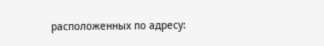расположенных по адресу: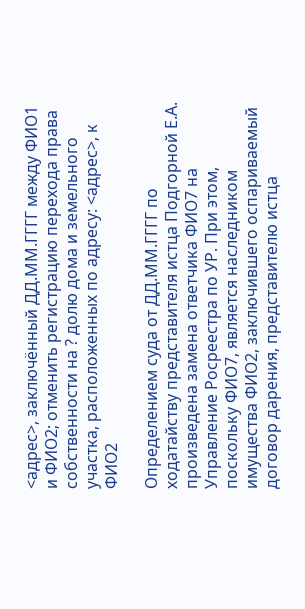<адрес>, заключённый ДД.ММ.ГГГГ между ФИО1 и ФИО2; отменить регистрацию перехода права собственности на ? долю дома и земельного участка, расположенных по адресу: <адрес>, к ФИО2

Определением суда от ДД.ММ.ГГГГ по ходатайству представителя истца Подгорной Е.А. произведена замена ответчика ФИО7 на Управление Росреестра по УР. При этом, поскольку ФИО7, является наследником имущества ФИО2, заключившего оспариваемый договор дарения, представителю истца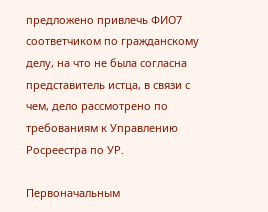предложено привлечь ФИО7 соответчиком по гражданскому делу, на что не была согласна представитель истца, в связи с чем, дело рассмотрено по требованиям к Управлению Росреестра по УР.

Первоначальным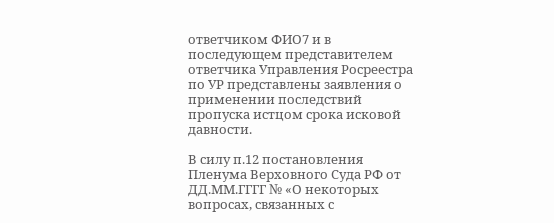ответчиком ФИО7 и в последующем представителем ответчика Управления Росреестра по УР представлены заявления о применении последствий пропуска истцом срока исковой давности.

В силу п.12 постановления Пленума Верховного Суда РФ от ДД.ММ.ГГГГ № «О некоторых вопросах, связанных с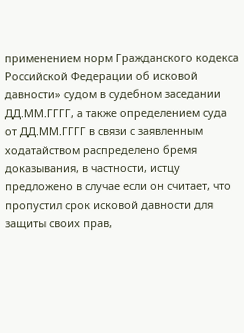применением норм Гражданского кодекса Российской Федерации об исковой давности» судом в судебном заседании ДД.ММ.ГГГГ, а также определением суда от ДД.ММ.ГГГГ в связи с заявленным ходатайством распределено бремя доказывания, в частности, истцу предложено в случае если он считает, что пропустил срок исковой давности для защиты своих прав,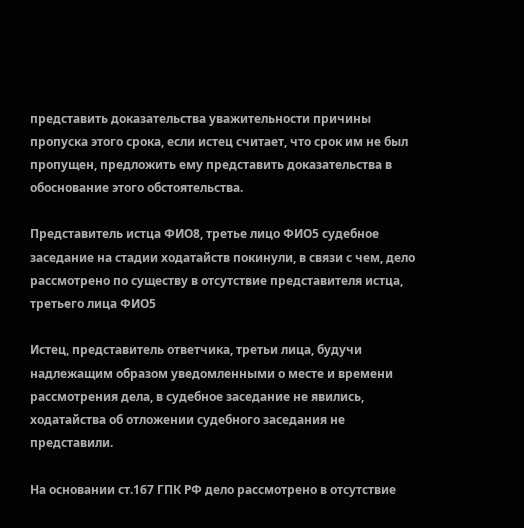представить доказательства уважительности причины пропуска этого срока, если истец считает, что срок им не был пропущен, предложить ему представить доказательства в обоснование этого обстоятельства.

Представитель истца ФИО8, третье лицо ФИО5 судебное заседание на стадии ходатайств покинули, в связи с чем, дело рассмотрено по существу в отсутствие представителя истца, третьего лица ФИО5

Истец, представитель ответчика, третьи лица, будучи надлежащим образом уведомленными о месте и времени рассмотрения дела, в судебное заседание не явились, ходатайства об отложении судебного заседания не представили.

На основании ст.167 ГПК РФ дело рассмотрено в отсутствие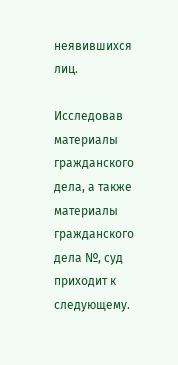неявившихся лиц.

Исследовав материалы гражданского дела, а также материалы гражданского дела №, суд приходит к следующему.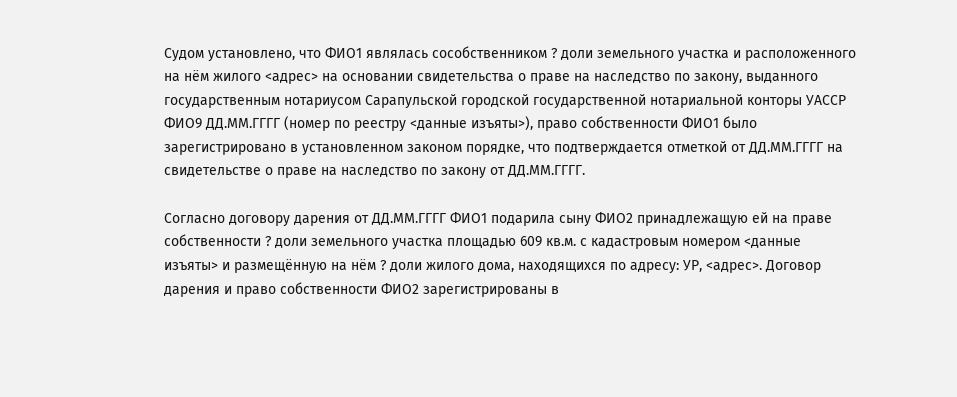Судом установлено, что ФИО1 являлась сособственником ? доли земельного участка и расположенного на нём жилого <адрес> на основании свидетельства о праве на наследство по закону, выданного государственным нотариусом Сарапульской городской государственной нотариальной конторы УАССР ФИО9 ДД.ММ.ГГГГ (номер по реестру <данные изъяты>), право собственности ФИО1 было зарегистрировано в установленном законом порядке, что подтверждается отметкой от ДД.ММ.ГГГГ на свидетельстве о праве на наследство по закону от ДД.ММ.ГГГГ.

Согласно договору дарения от ДД.ММ.ГГГГ ФИО1 подарила сыну ФИО2 принадлежащую ей на праве собственности ? доли земельного участка площадью 609 кв.м. с кадастровым номером <данные изъяты> и размещённую на нём ? доли жилого дома, находящихся по адресу: УР, <адрес>. Договор дарения и право собственности ФИО2 зарегистрированы в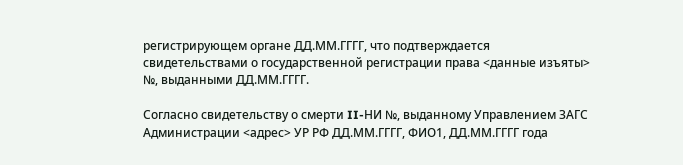регистрирующем органе ДД.ММ.ГГГГ, что подтверждается свидетельствами о государственной регистрации права <данные изъяты> №, выданными ДД.ММ.ГГГГ.

Согласно свидетельству о смерти II-НИ №, выданному Управлением ЗАГС Администрации <адрес> УР РФ ДД.ММ.ГГГГ, ФИО1, ДД.ММ.ГГГГ года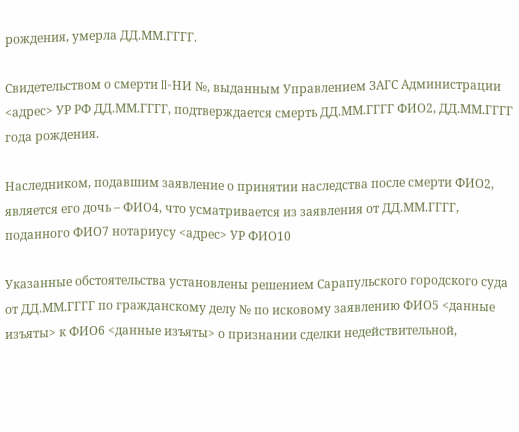рождения, умерла ДД.ММ.ГГГГ.

Свидетельством о смерти II-НИ №, выданным Управлением ЗАГС Администрации <адрес> УР РФ ДД.ММ.ГГГГ, подтверждается смерть ДД.ММ.ГГГГ ФИО2, ДД.ММ.ГГГГ года рождения.

Наследником, подавшим заявление о принятии наследства после смерти ФИО2, является его дочь – ФИО4, что усматривается из заявления от ДД.ММ.ГГГГ, поданного ФИО7 нотариусу <адрес> УР ФИО10

Указанные обстоятельства установлены решением Сарапульского городского суда от ДД.ММ.ГГГГ по гражданскому делу № по исковому заявлению ФИО5 <данные изъяты> к ФИО6 <данные изъяты> о признании сделки недействительной,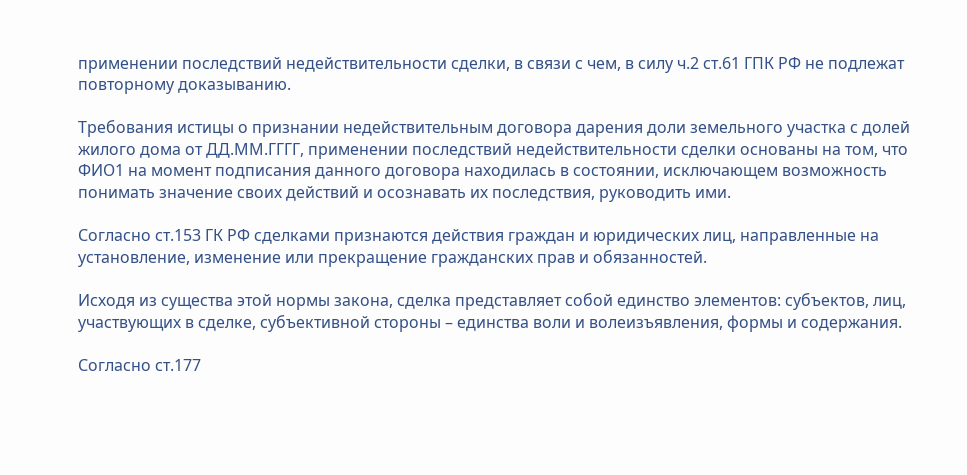применении последствий недействительности сделки, в связи с чем, в силу ч.2 ст.61 ГПК РФ не подлежат повторному доказыванию.

Требования истицы о признании недействительным договора дарения доли земельного участка с долей жилого дома от ДД.ММ.ГГГГ, применении последствий недействительности сделки основаны на том, что ФИО1 на момент подписания данного договора находилась в состоянии, исключающем возможность понимать значение своих действий и осознавать их последствия, руководить ими.

Согласно ст.153 ГК РФ сделками признаются действия граждан и юридических лиц, направленные на установление, изменение или прекращение гражданских прав и обязанностей.

Исходя из существа этой нормы закона, сделка представляет собой единство элементов: субъектов, лиц, участвующих в сделке, субъективной стороны – единства воли и волеизъявления, формы и содержания.

Согласно ст.177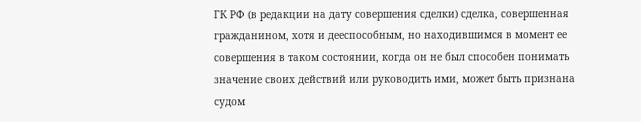ГК РФ (в редакции на дату совершения сделки) сделка, совершенная гражданином, хотя и дееспособным, но находившимся в момент ее совершения в таком состоянии, когда он не был способен понимать значение своих действий или руководить ими, может быть признана судом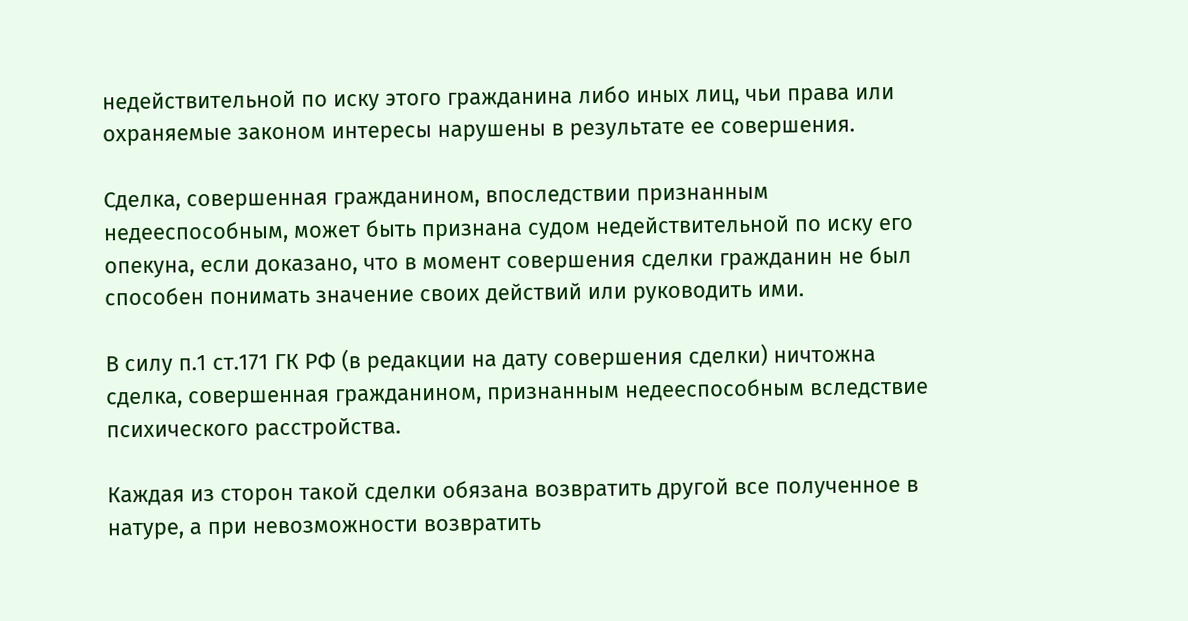недействительной по иску этого гражданина либо иных лиц, чьи права или охраняемые законом интересы нарушены в результате ее совершения.

Сделка, совершенная гражданином, впоследствии признанным недееспособным, может быть признана судом недействительной по иску его опекуна, если доказано, что в момент совершения сделки гражданин не был способен понимать значение своих действий или руководить ими.

В силу п.1 ст.171 ГК РФ (в редакции на дату совершения сделки) ничтожна сделка, совершенная гражданином, признанным недееспособным вследствие психического расстройства.

Каждая из сторон такой сделки обязана возвратить другой все полученное в натуре, а при невозможности возвратить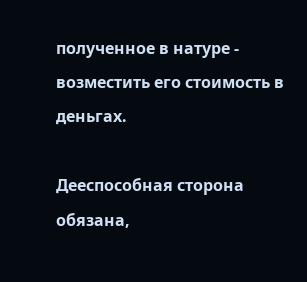полученное в натуре - возместить его стоимость в деньгах.

Дееспособная сторона обязана,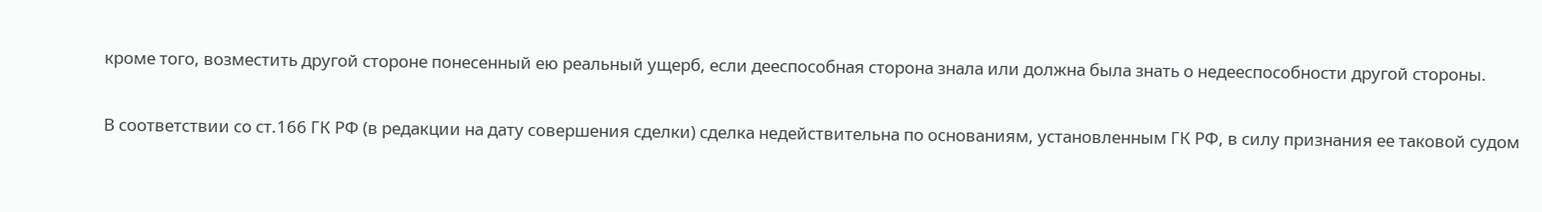кроме того, возместить другой стороне понесенный ею реальный ущерб, если дееспособная сторона знала или должна была знать о недееспособности другой стороны.

В соответствии со ст.166 ГК РФ (в редакции на дату совершения сделки) сделка недействительна по основаниям, установленным ГК РФ, в силу признания ее таковой судом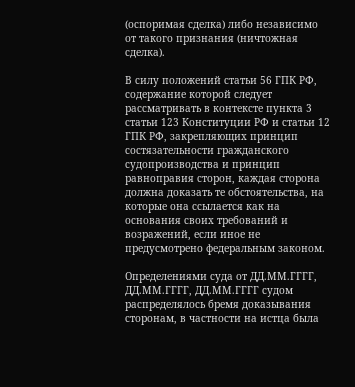(оспоримая сделка) либо независимо от такого признания (ничтожная сделка).

В силу положений статьи 56 ГПК РФ, содержание которой следует рассматривать в контексте пункта 3 статьи 123 Конституции РФ и статьи 12 ГПК РФ, закрепляющих принцип состязательности гражданского судопроизводства и принцип равноправия сторон, каждая сторона должна доказать те обстоятельства, на которые она ссылается как на основания своих требований и возражений, если иное не предусмотрено федеральным законом.

Определениями суда от ДД.ММ.ГГГГ, ДД.ММ.ГГГГ, ДД.ММ.ГГГГ судом распределялось бремя доказывания сторонам, в частности на истца была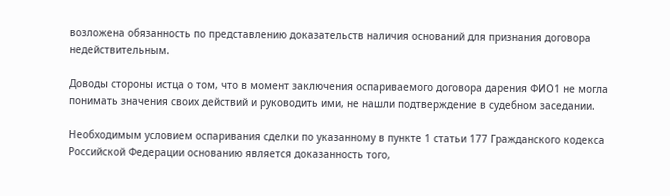возложена обязанность по представлению доказательств наличия оснований для признания договора недействительным.

Доводы стороны истца о том, что в момент заключения оспариваемого договора дарения ФИО1 не могла понимать значения своих действий и руководить ими, не нашли подтверждение в судебном заседании.

Необходимым условием оспаривания сделки по указанному в пункте 1 статьи 177 Гражданского кодекса Российской Федерации основанию является доказанность того,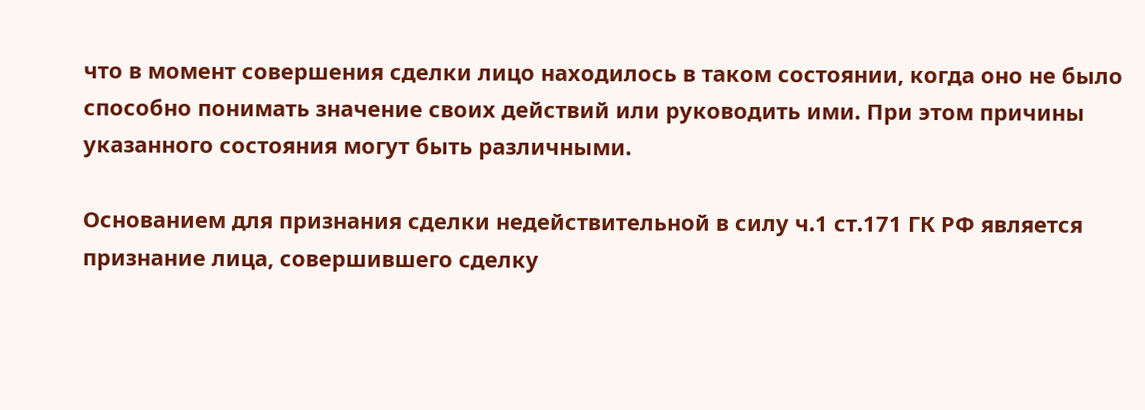что в момент совершения сделки лицо находилось в таком состоянии, когда оно не было способно понимать значение своих действий или руководить ими. При этом причины указанного состояния могут быть различными.

Основанием для признания сделки недействительной в силу ч.1 ст.171 ГК РФ является признание лица, совершившего сделку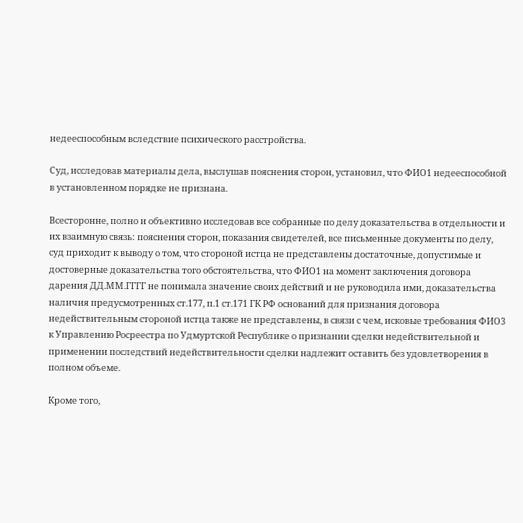недееспособным вследствие психического расстройства.

Суд, исследовав материалы дела, выслушав пояснения сторон, установил, что ФИО1 недееспособной в установленном порядке не признана.

Всесторонне, полно и объективно исследовав все собранные по делу доказательства в отдельности и их взаимную связь: пояснения сторон, показания свидетелей, все письменные документы по делу, суд приходит к выводу о том, что стороной истца не представлены достаточные, допустимые и достоверные доказательства того обстоятельства, что ФИО1 на момент заключения договора дарения ДД.ММ.ГГГГ не понимала значение своих действий и не руководила ими, доказательства наличия предусмотренных ст.177, п.1 ст.171 ГК РФ оснований для признания договора недействительным стороной истца также не представлены, в связи с чем, исковые требования ФИО3 к Управлению Росреестра по Удмуртской Республике о признании сделки недействительной и применении последствий недействительности сделки надлежит оставить без удовлетворения в полном объеме.

Кроме того,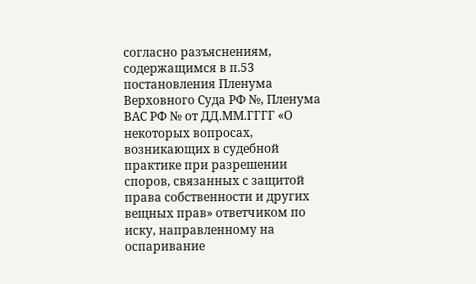согласно разъяснениям, содержащимся в п.53 постановления Пленума Верховного Суда РФ №, Пленума ВАС РФ № от ДД.ММ.ГГГГ «О некоторых вопросах, возникающих в судебной практике при разрешении споров, связанных с защитой права собственности и других вещных прав» ответчиком по иску, направленному на оспаривание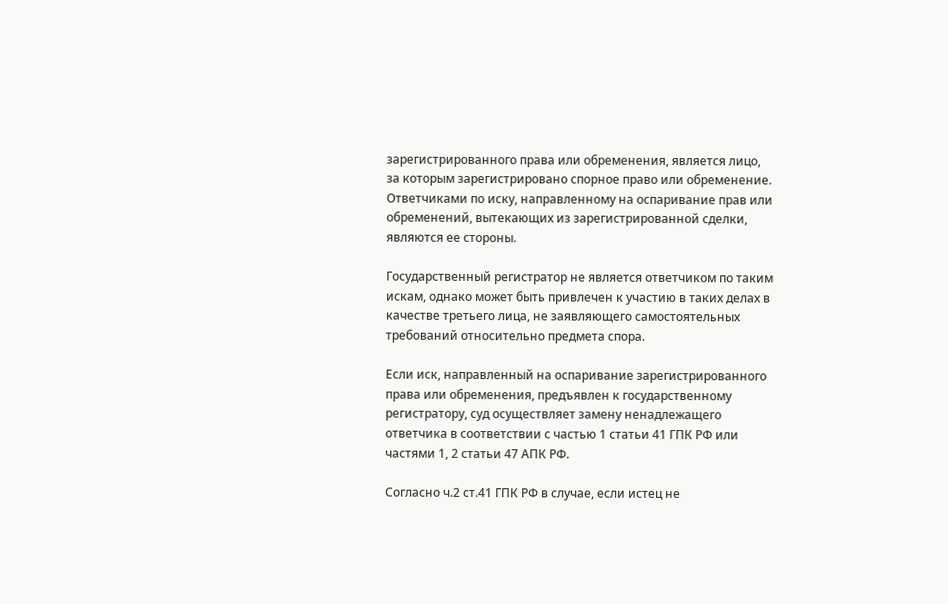зарегистрированного права или обременения, является лицо, за которым зарегистрировано спорное право или обременение. Ответчиками по иску, направленному на оспаривание прав или обременений, вытекающих из зарегистрированной сделки, являются ее стороны.

Государственный регистратор не является ответчиком по таким искам, однако может быть привлечен к участию в таких делах в качестве третьего лица, не заявляющего самостоятельных требований относительно предмета спора.

Если иск, направленный на оспаривание зарегистрированного права или обременения, предъявлен к государственному регистратору, суд осуществляет замену ненадлежащего ответчика в соответствии с частью 1 статьи 41 ГПК РФ или частями 1, 2 статьи 47 АПК РФ.

Согласно ч.2 ст.41 ГПК РФ в случае, если истец не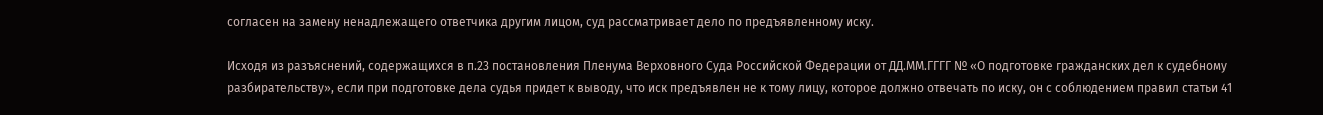согласен на замену ненадлежащего ответчика другим лицом, суд рассматривает дело по предъявленному иску.

Исходя из разъяснений, содержащихся в п.23 постановления Пленума Верховного Суда Российской Федерации от ДД.ММ.ГГГГ № «О подготовке гражданских дел к судебному разбирательству», если при подготовке дела судья придет к выводу, что иск предъявлен не к тому лицу, которое должно отвечать по иску, он с соблюдением правил статьи 41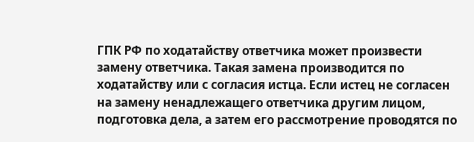ГПК РФ по ходатайству ответчика может произвести замену ответчика. Такая замена производится по ходатайству или с согласия истца. Если истец не согласен на замену ненадлежащего ответчика другим лицом, подготовка дела, а затем его рассмотрение проводятся по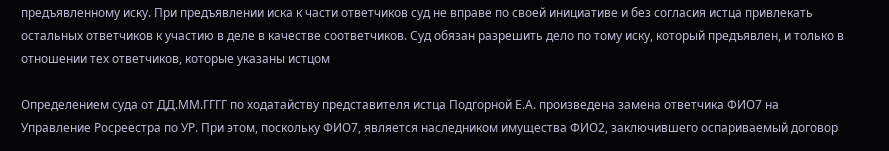предъявленному иску. При предъявлении иска к части ответчиков суд не вправе по своей инициативе и без согласия истца привлекать остальных ответчиков к участию в деле в качестве соответчиков. Суд обязан разрешить дело по тому иску, который предъявлен, и только в отношении тех ответчиков, которые указаны истцом

Определением суда от ДД.ММ.ГГГГ по ходатайству представителя истца Подгорной Е.А. произведена замена ответчика ФИО7 на Управление Росреестра по УР. При этом, поскольку ФИО7, является наследником имущества ФИО2, заключившего оспариваемый договор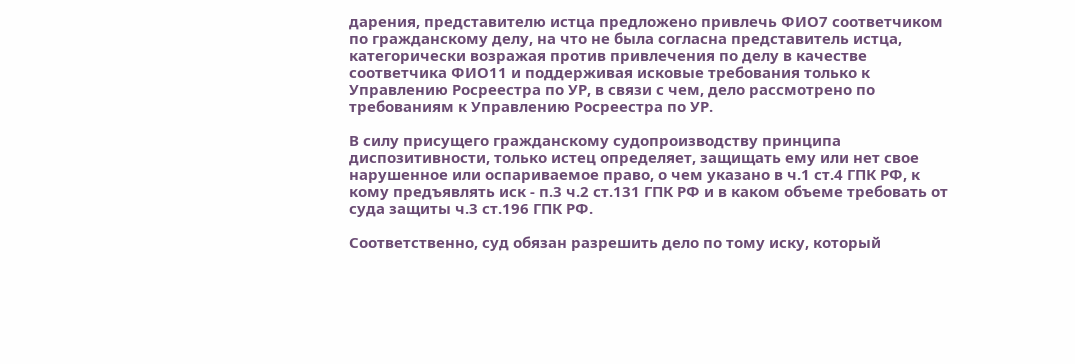дарения, представителю истца предложено привлечь ФИО7 соответчиком по гражданскому делу, на что не была согласна представитель истца, категорически возражая против привлечения по делу в качестве соответчика ФИО11 и поддерживая исковые требования только к Управлению Росреестра по УР, в связи с чем, дело рассмотрено по требованиям к Управлению Росреестра по УР.

В силу присущего гражданскому судопроизводству принципа диспозитивности, только истец определяет, защищать ему или нет свое нарушенное или оспариваемое право, о чем указано в ч.1 ст.4 ГПК РФ, к кому предъявлять иск - п.3 ч.2 ст.131 ГПК РФ и в каком объеме требовать от суда защиты ч.3 ст.196 ГПК РФ.

Соответственно, суд обязан разрешить дело по тому иску, который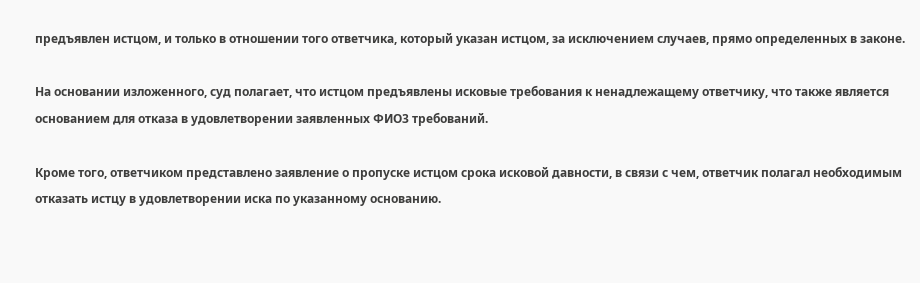предъявлен истцом, и только в отношении того ответчика, который указан истцом, за исключением случаев, прямо определенных в законе.

На основании изложенного, суд полагает, что истцом предъявлены исковые требования к ненадлежащему ответчику, что также является основанием для отказа в удовлетворении заявленных ФИО3 требований.

Кроме того, ответчиком представлено заявление о пропуске истцом срока исковой давности, в связи с чем, ответчик полагал необходимым отказать истцу в удовлетворении иска по указанному основанию.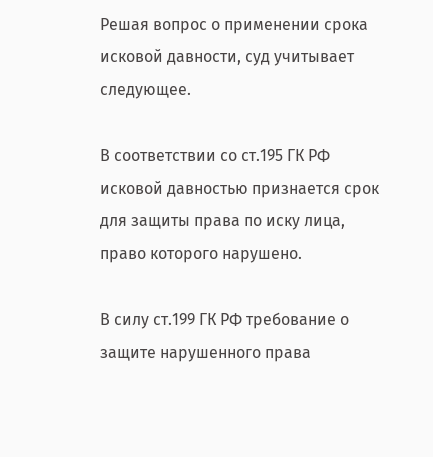Решая вопрос о применении срока исковой давности, суд учитывает следующее.

В соответствии со ст.195 ГК РФ исковой давностью признается срок для защиты права по иску лица, право которого нарушено.

В силу ст.199 ГК РФ требование о защите нарушенного права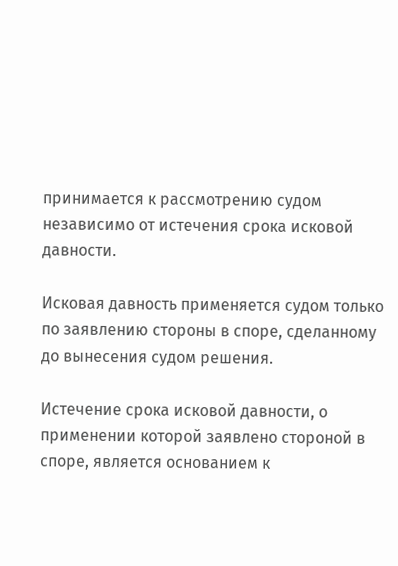принимается к рассмотрению судом независимо от истечения срока исковой давности.

Исковая давность применяется судом только по заявлению стороны в споре, сделанному до вынесения судом решения.

Истечение срока исковой давности, о применении которой заявлено стороной в споре, является основанием к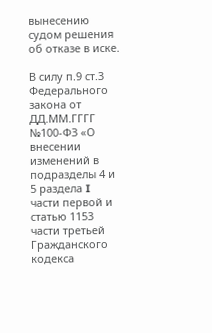вынесению судом решения об отказе в иске.

В силу п.9 ст.3 Федерального закона от ДД.ММ.ГГГГ №100-ФЗ «О внесении изменений в подразделы 4 и 5 раздела I части первой и статью 1153 части третьей Гражданского кодекса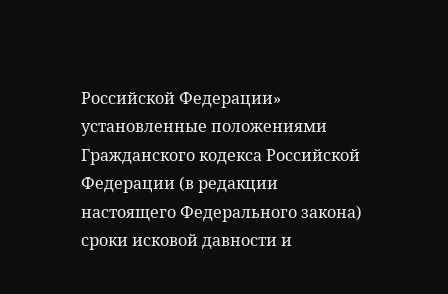Российской Федерации» установленные положениями Гражданского кодекса Российской Федерации (в редакции настоящего Федерального закона) сроки исковой давности и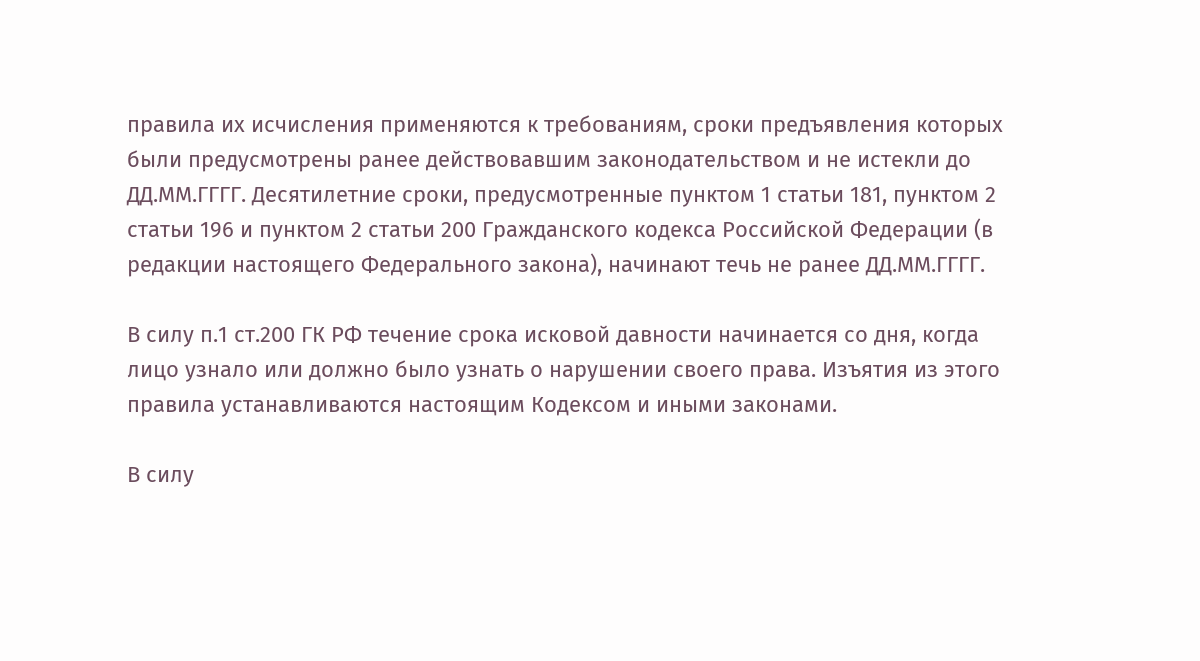правила их исчисления применяются к требованиям, сроки предъявления которых были предусмотрены ранее действовавшим законодательством и не истекли до ДД.ММ.ГГГГ. Десятилетние сроки, предусмотренные пунктом 1 статьи 181, пунктом 2 статьи 196 и пунктом 2 статьи 200 Гражданского кодекса Российской Федерации (в редакции настоящего Федерального закона), начинают течь не ранее ДД.ММ.ГГГГ.

В силу п.1 ст.200 ГК РФ течение срока исковой давности начинается со дня, когда лицо узнало или должно было узнать о нарушении своего права. Изъятия из этого правила устанавливаются настоящим Кодексом и иными законами.

В силу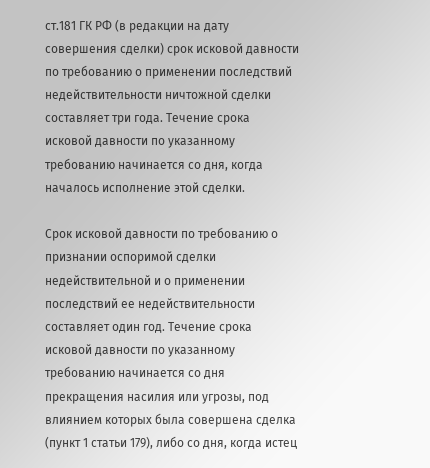ст.181 ГК РФ (в редакции на дату совершения сделки) срок исковой давности по требованию о применении последствий недействительности ничтожной сделки составляет три года. Течение срока исковой давности по указанному требованию начинается со дня, когда началось исполнение этой сделки.

Срок исковой давности по требованию о признании оспоримой сделки недействительной и о применении последствий ее недействительности составляет один год. Течение срока исковой давности по указанному требованию начинается со дня прекращения насилия или угрозы, под влиянием которых была совершена сделка (пункт 1 статьи 179), либо со дня, когда истец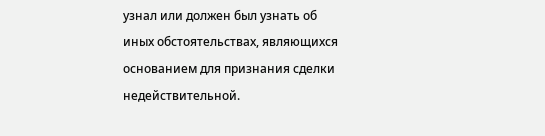узнал или должен был узнать об иных обстоятельствах, являющихся основанием для признания сделки недействительной.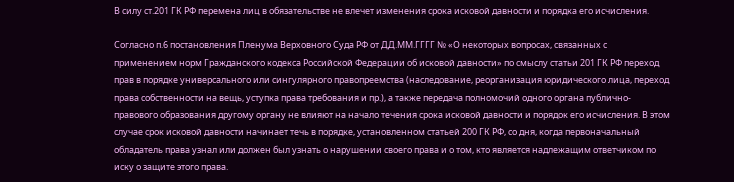В силу ст.201 ГК РФ перемена лиц в обязательстве не влечет изменения срока исковой давности и порядка его исчисления.

Согласно п.6 постановления Пленума Верховного Суда РФ от ДД.ММ.ГГГГ № «О некоторых вопросах, связанных с применением норм Гражданского кодекса Российской Федерации об исковой давности» по смыслу статьи 201 ГК РФ переход прав в порядке универсального или сингулярного правопреемства (наследование, реорганизация юридического лица, переход права собственности на вещь, уступка права требования и пр.), а также передача полномочий одного органа публично-правового образования другому органу не влияют на начало течения срока исковой давности и порядок его исчисления. В этом случае срок исковой давности начинает течь в порядке, установленном статьей 200 ГК РФ, со дня, когда первоначальный обладатель права узнал или должен был узнать о нарушении своего права и о том, кто является надлежащим ответчиком по иску о защите этого права.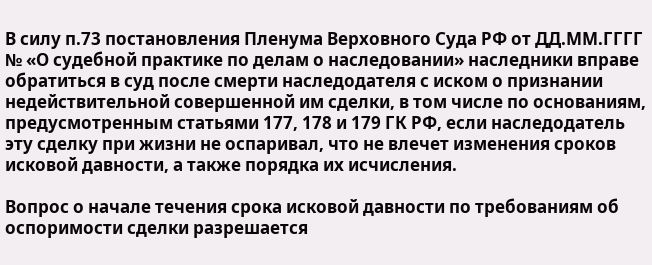В силу п.73 постановления Пленума Верховного Суда РФ от ДД.ММ.ГГГГ № «О судебной практике по делам о наследовании» наследники вправе обратиться в суд после смерти наследодателя с иском о признании недействительной совершенной им сделки, в том числе по основаниям, предусмотренным статьями 177, 178 и 179 ГК РФ, если наследодатель эту сделку при жизни не оспаривал, что не влечет изменения сроков исковой давности, а также порядка их исчисления.

Вопрос о начале течения срока исковой давности по требованиям об оспоримости сделки разрешается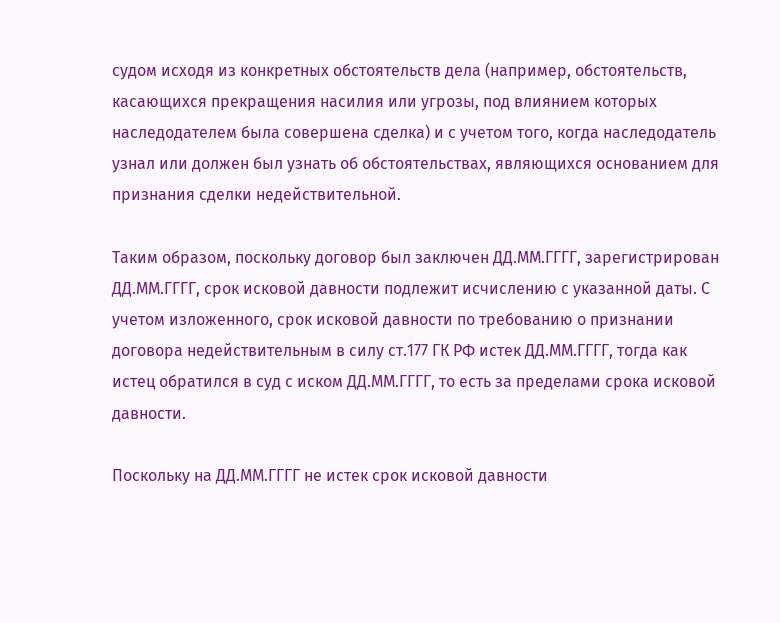судом исходя из конкретных обстоятельств дела (например, обстоятельств, касающихся прекращения насилия или угрозы, под влиянием которых наследодателем была совершена сделка) и с учетом того, когда наследодатель узнал или должен был узнать об обстоятельствах, являющихся основанием для признания сделки недействительной.

Таким образом, поскольку договор был заключен ДД.ММ.ГГГГ, зарегистрирован ДД.ММ.ГГГГ, срок исковой давности подлежит исчислению с указанной даты. С учетом изложенного, срок исковой давности по требованию о признании договора недействительным в силу ст.177 ГК РФ истек ДД.ММ.ГГГГ, тогда как истец обратился в суд с иском ДД.ММ.ГГГГ, то есть за пределами срока исковой давности.

Поскольку на ДД.ММ.ГГГГ не истек срок исковой давности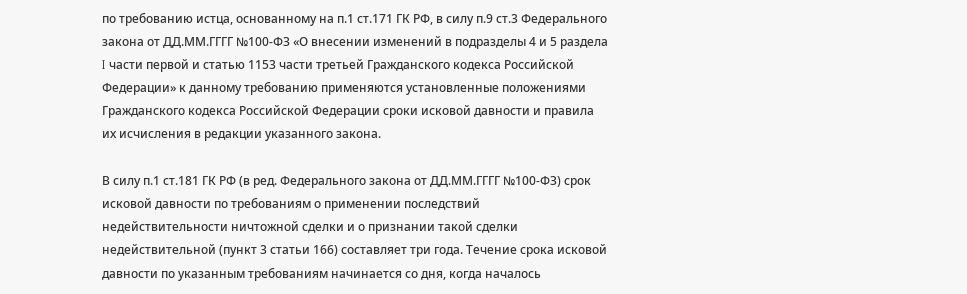по требованию истца, основанному на п.1 ст.171 ГК РФ, в силу п.9 ст.3 Федерального закона от ДД.ММ.ГГГГ №100-ФЗ «О внесении изменений в подразделы 4 и 5 раздела I части первой и статью 1153 части третьей Гражданского кодекса Российской Федерации» к данному требованию применяются установленные положениями Гражданского кодекса Российской Федерации сроки исковой давности и правила их исчисления в редакции указанного закона.

В силу п.1 ст.181 ГК РФ (в ред. Федерального закона от ДД.ММ.ГГГГ №100-ФЗ) срок исковой давности по требованиям о применении последствий недействительности ничтожной сделки и о признании такой сделки недействительной (пункт 3 статьи 166) составляет три года. Течение срока исковой давности по указанным требованиям начинается со дня, когда началось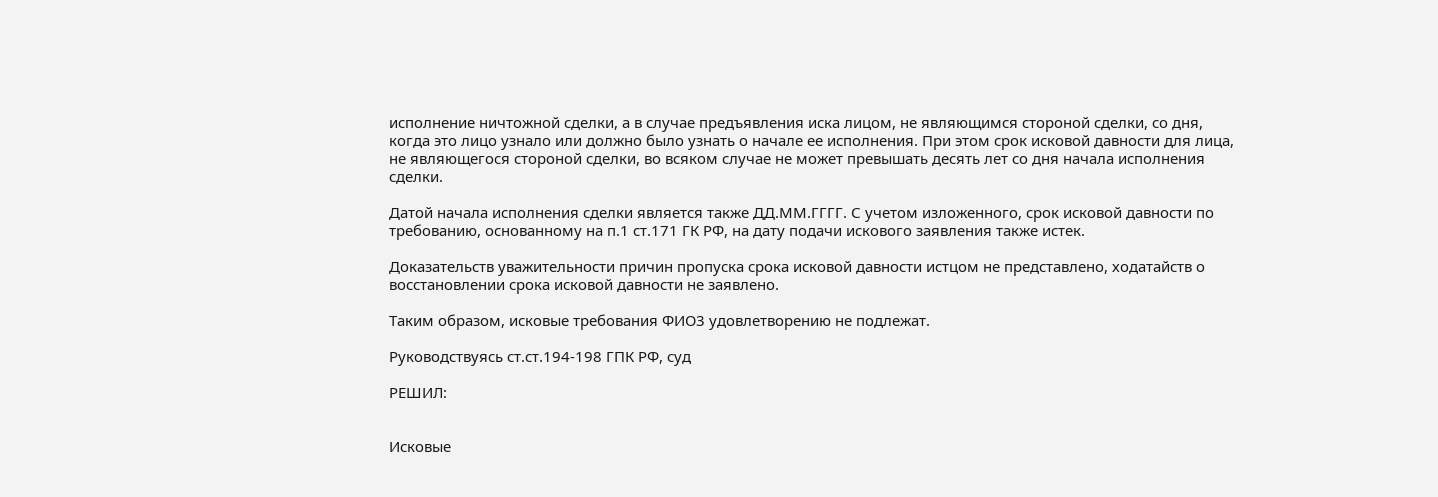исполнение ничтожной сделки, а в случае предъявления иска лицом, не являющимся стороной сделки, со дня, когда это лицо узнало или должно было узнать о начале ее исполнения. При этом срок исковой давности для лица, не являющегося стороной сделки, во всяком случае не может превышать десять лет со дня начала исполнения сделки.

Датой начала исполнения сделки является также ДД.ММ.ГГГГ. С учетом изложенного, срок исковой давности по требованию, основанному на п.1 ст.171 ГК РФ, на дату подачи искового заявления также истек.

Доказательств уважительности причин пропуска срока исковой давности истцом не представлено, ходатайств о восстановлении срока исковой давности не заявлено.

Таким образом, исковые требования ФИО3 удовлетворению не подлежат.

Руководствуясь ст.ст.194-198 ГПК РФ, суд

РЕШИЛ:


Исковые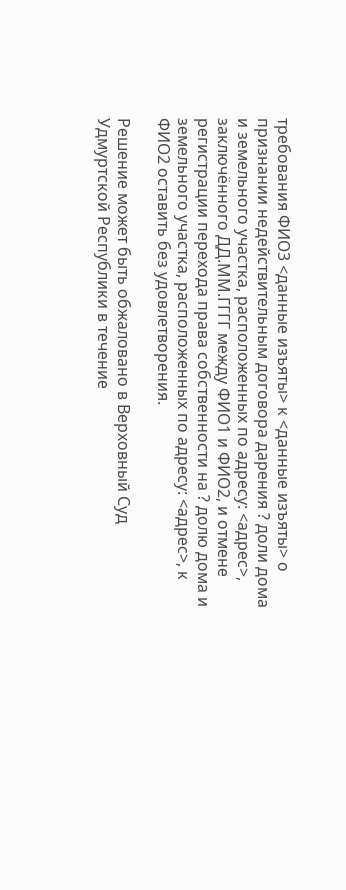требования ФИО3 <данные изъяты> к <данные изъяты> о признании недействительным договора дарения ? доли дома и земельного участка, расположенных по адресу: <адрес>, заключённого ДД.ММ.ГГГГ между ФИО1 и ФИО2, и отмене регистрации перехода права собственности на ? долю дома и земельного участка, расположенных по адресу: <адрес>, к ФИО2 оставить без удовлетворения.

Решение может быть обжаловано в Верховный Суд Удмуртской Республики в течение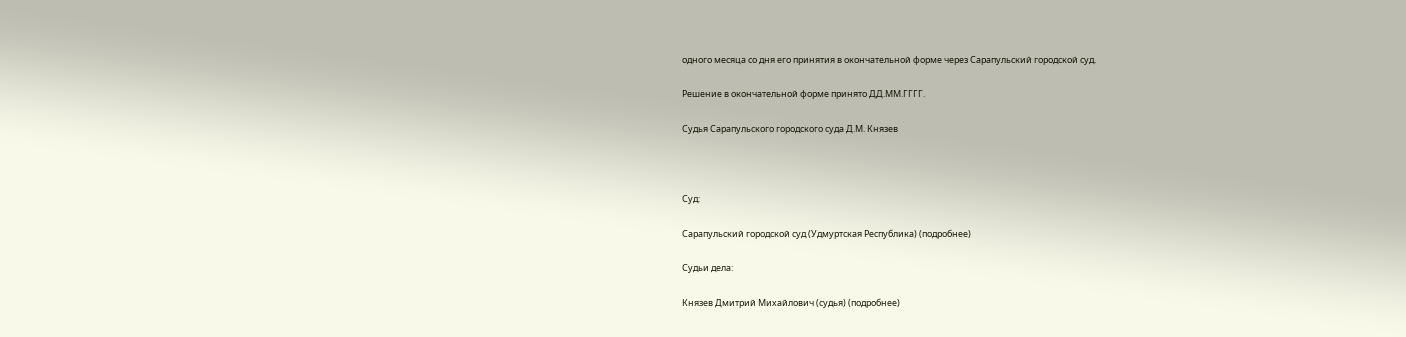одного месяца со дня его принятия в окончательной форме через Сарапульский городской суд.

Решение в окончательной форме принято ДД.ММ.ГГГГ.

Судья Сарапульского городского суда Д.М. Князев



Суд:

Сарапульский городской суд (Удмуртская Республика) (подробнее)

Судьи дела:

Князев Дмитрий Михайлович (судья) (подробнее)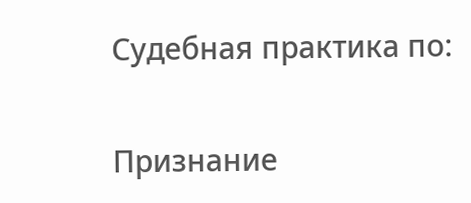Судебная практика по:

Признание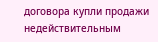договора купли продажи недействительным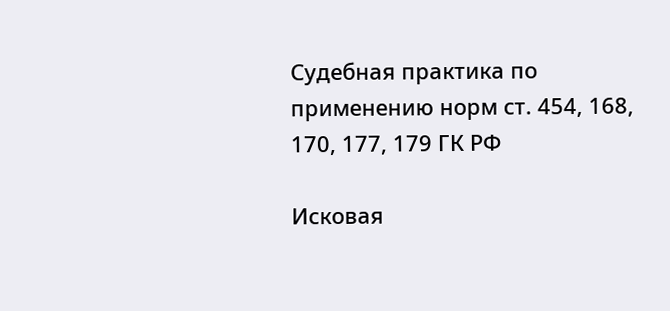Судебная практика по применению норм ст. 454, 168, 170, 177, 179 ГК РФ

Исковая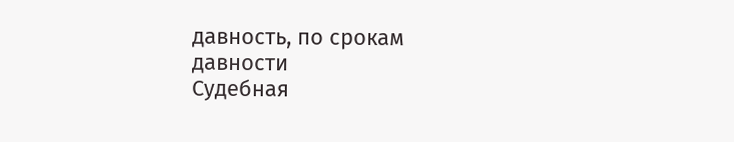давность, по срокам давности
Судебная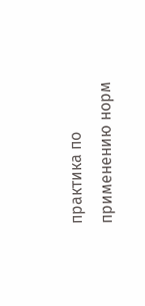практика по применению норм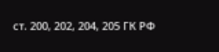ст. 200, 202, 204, 205 ГК РФ